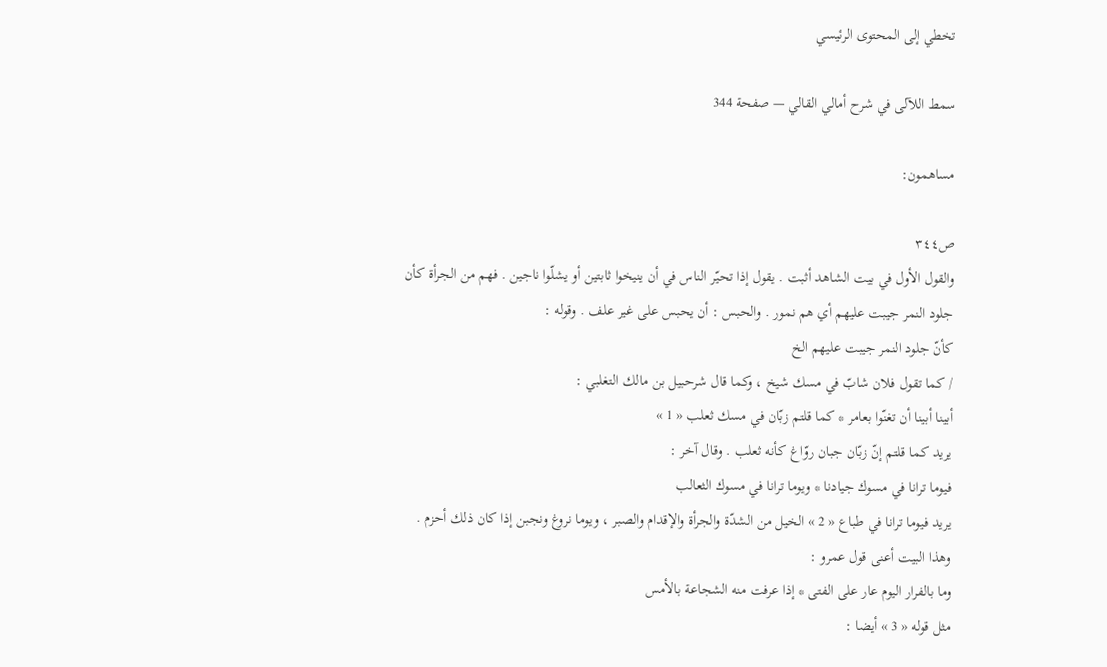تخطي إلى المحتوى الرئيسي

سمط اللآلى في شرح أمالي القالي — صفحة 344

مساهمون:

ص٣٤٤
والقول الأول في بيت الشاهد أثبت . يقول إذا تحيّر الناس في أن ينيخوا ثابتين أو يشلّوا ناجين . فهم من الجرأة كأن جلود النمر جيبت عليهم أي هم نمور . والحبس : أن يحبس على غير علف . وقوله :
كأنّ جلود النمر جيبت عليهم الخ
/ كما تقول فلان شابّ في مسك شيخ ، وكما قال شرحبيل بن مالك التغلبي :
أبينا أبينا أن تغنّوا بعامر * كما قلتم زبّان في مسك ثعلب « 1 »
يريد كما قلتم إنّ زبّان جبان روّاغ كأنه ثعلب . وقال آخر :
فيوما ترانا في مسوك جيادنا * ويوما ترانا في مسوك الثعالب
يريد فيوما ترانا في طباع « 2 » الخيل من الشدّة والجرأة والإقدام والصبر ، ويوما نروغ ونجبن إذا كان ذلك أحزم . وهذا البيت أعنى قول عمرو :
وما بالفرار اليوم عار على الفتى * إذا عرفت منه الشجاعة بالأمس
مثل قوله « 3 » أيضا :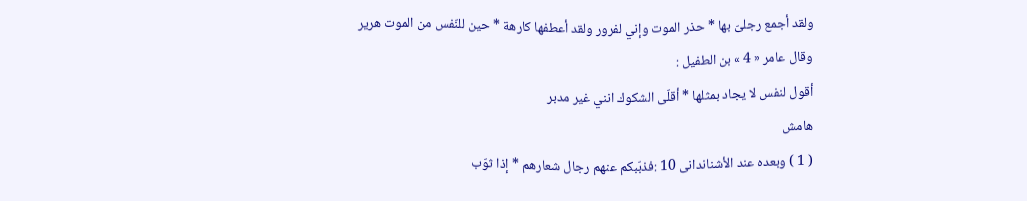ولقد أجمع رجلىّ بها * حذر الموت وإني لفرور ولقد أعطفها كارهة * حين للنّفس من الموت هرير
وقال عامر « 4 » بن الطفيل :
أقول لنفس لا يجاد بمثلها * أقلّى الشكوك انني غير مدبر
هامش
( 1 ) وبعده عند الأشناندانى 10 :فذبّبكم عنهم رجال شعارهم * إذا ثوّب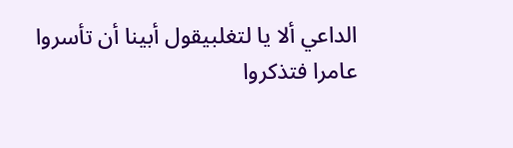الداعي ألا يا لتغلبيقول أبينا أن تأسروا عامرا فتذكروا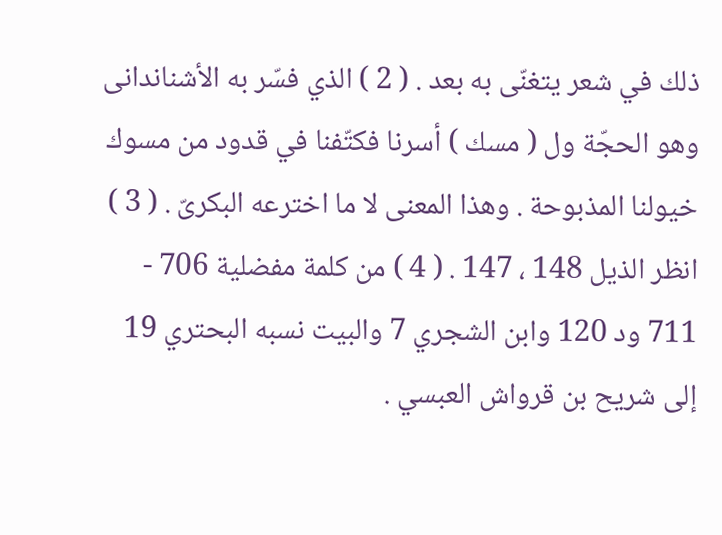ذلك في شعر يتغنّى به بعد . ( 2 ) الذي فسّر به الأشناندانى وهو الحجّة ول ( مسك ) أسرنا فكتّفنا في قدود من مسوك خيولنا المذبوحة . وهذا المعنى لا ما اخترعه البكرىّ . ( 3 ) انظر الذيل 148 ، 147 . ( 4 ) من كلمة مفضلية 706 - 711 ود 120 وابن الشجري 7 والبيت نسبه البحتري 19 إلى شريح بن قرواش العبسي .